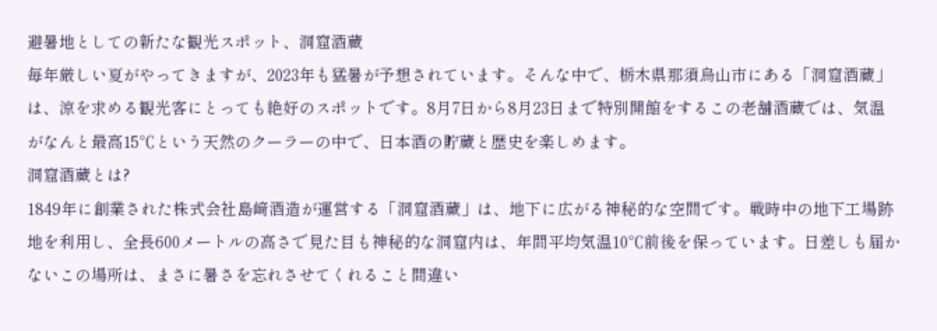避暑地としての新たな観光スポット、洞窟酒蔵
毎年厳しい夏がやってきますが、2023年も猛暑が予想されています。そんな中で、栃木県那須烏山市にある「洞窟酒蔵」は、涼を求める観光客にとっても絶好のスポットです。8月7日から8月23日まで特別開館をするこの老舗酒蔵では、気温がなんと最高15℃という天然のクーラーの中で、日本酒の貯蔵と歴史を楽しめます。
洞窟酒蔵とは?
1849年に創業された株式会社島﨑酒造が運営する「洞窟酒蔵」は、地下に広がる神秘的な空間です。戦時中の地下工場跡地を利用し、全長600メートルの高さで見た目も神秘的な洞窟内は、年間平均気温10℃前後を保っています。日差しも届かないこの場所は、まさに暑さを忘れさせてくれること間違い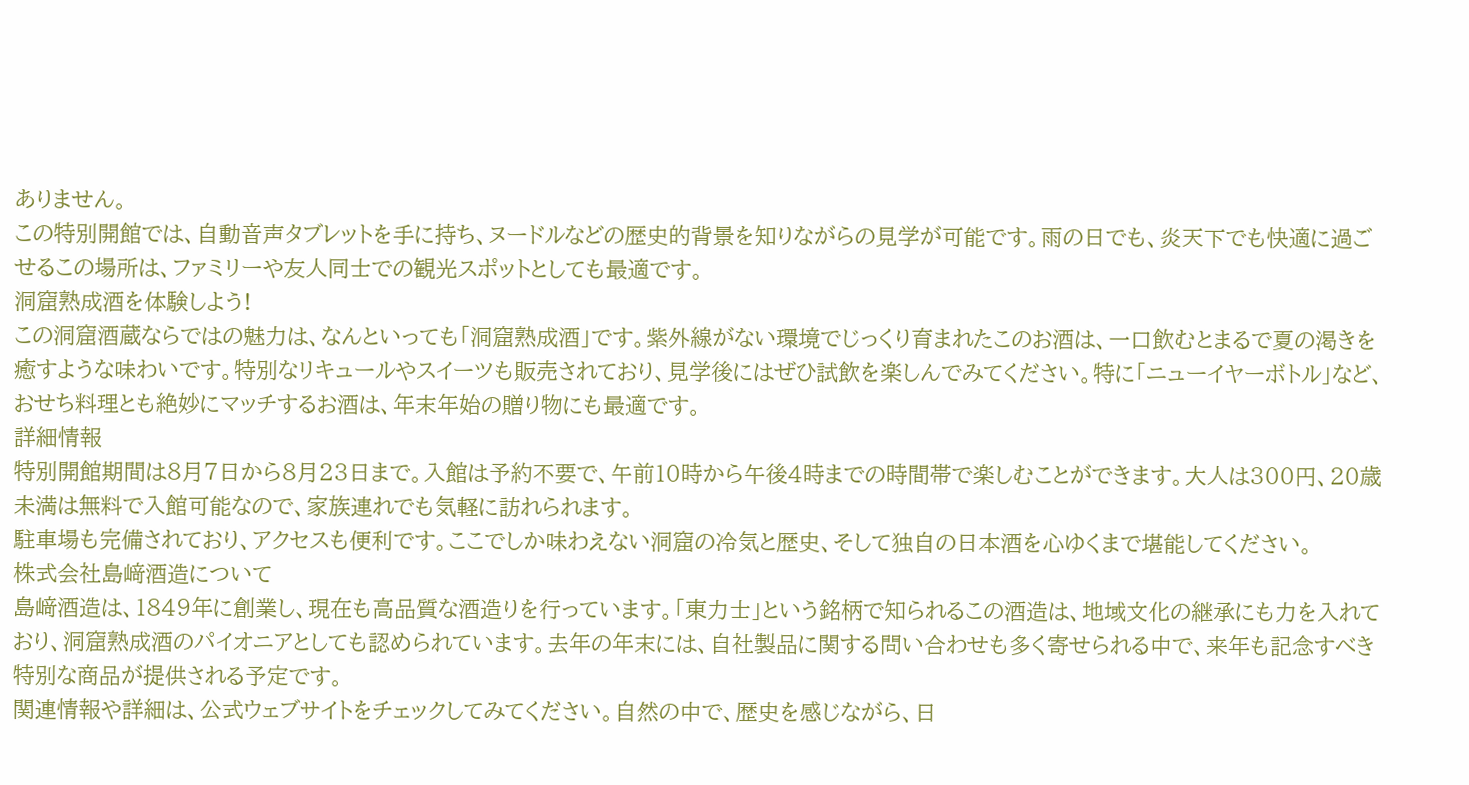ありません。
この特別開館では、自動音声タブレットを手に持ち、ヌードルなどの歴史的背景を知りながらの見学が可能です。雨の日でも、炎天下でも快適に過ごせるこの場所は、ファミリーや友人同士での観光スポットとしても最適です。
洞窟熟成酒を体験しよう!
この洞窟酒蔵ならではの魅力は、なんといっても「洞窟熟成酒」です。紫外線がない環境でじっくり育まれたこのお酒は、一口飲むとまるで夏の渇きを癒すような味わいです。特別なリキュールやスイーツも販売されており、見学後にはぜひ試飲を楽しんでみてください。特に「ニューイヤーボトル」など、おせち料理とも絶妙にマッチするお酒は、年末年始の贈り物にも最適です。
詳細情報
特別開館期間は8月7日から8月23日まで。入館は予約不要で、午前10時から午後4時までの時間帯で楽しむことができます。大人は300円、20歳未満は無料で入館可能なので、家族連れでも気軽に訪れられます。
駐車場も完備されており、アクセスも便利です。ここでしか味わえない洞窟の冷気と歴史、そして独自の日本酒を心ゆくまで堪能してください。
株式会社島﨑酒造について
島﨑酒造は、1849年に創業し、現在も高品質な酒造りを行っています。「東力士」という銘柄で知られるこの酒造は、地域文化の継承にも力を入れており、洞窟熟成酒のパイオニアとしても認められています。去年の年末には、自社製品に関する問い合わせも多く寄せられる中で、来年も記念すべき特別な商品が提供される予定です。
関連情報や詳細は、公式ウェブサイトをチェックしてみてください。自然の中で、歴史を感じながら、日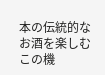本の伝統的なお酒を楽しむこの機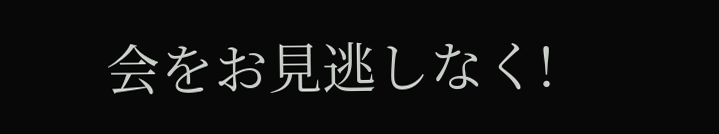会をお見逃しなく!